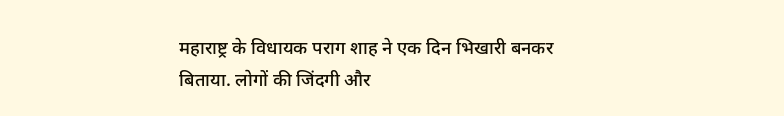महाराष्ट्र के विधायक पराग शाह ने एक दिन भिखारी बनकर बिताया. लोगों की जिंदगी और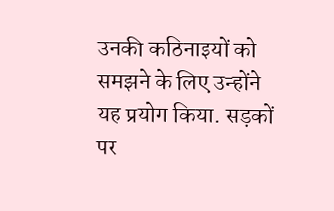उनकी कठिनाइयों को समझने के लिए उन्होंने यह प्रयोग किया. सड़कों पर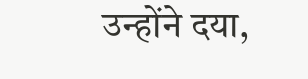उन्होंने दया,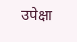उपेक्षा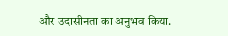और उदासीनता का अनुभव किया.